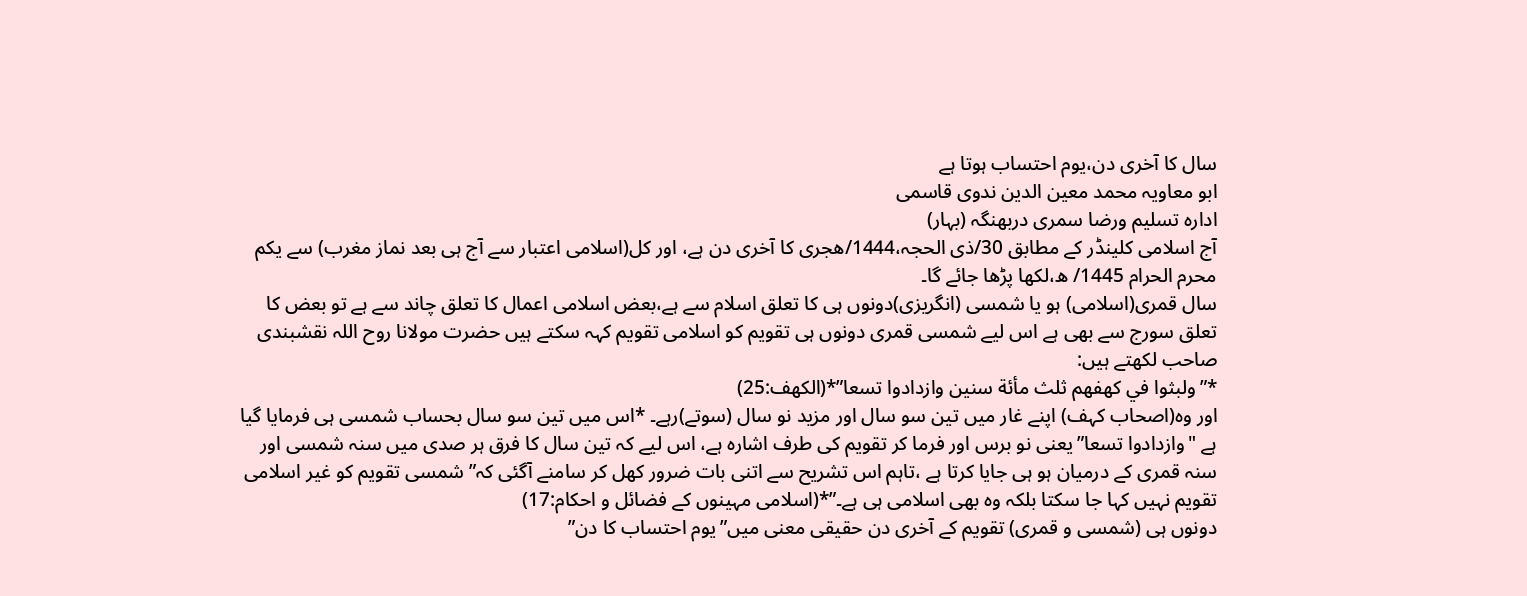سال کا آخری دن،یوم احتساب ہوتا ہے
ابو معاویہ محمد معین الدین ندوی قاسمی
ادارہ تسلیم ورضا سمری دربھنگہ (بہار)
آج اسلامی کلینڈر کے مطابق 30/ذی الحجہ،1444/ھجری کا آخری دن ہے، اور کل(اسلامی اعتبار سے آج ہی بعد نماز مغرب) سے یکم محرم الحرام 1445/ ھ،لکھا پڑھا جائے گا۔
سال قمری(اسلامی) ہو یا شمسی (انگریزی)دونوں ہی کا تعلق اسلام سے ہے،بعض اسلامی اعمال کا تعلق چاند سے ہے تو بعض کا تعلق سورج سے بھی ہے اس لیے شمسی قمری دونوں ہی تقویم کو اسلامی تقویم کہہ سکتے ہیں حضرت مولانا روح اللہ نقشبندی صاحب لکھتے ہیں:
*”ولبثوا في كهفهم ثلث مأئة سنين وازدادوا تسعا”*(الكهف:25)
اور وہ(اصحاب کہف) اپنے غار میں تین سو سال اور مزید نو سال (سوتے)رہے۔ *اس میں تین سو سال بحساب شمسی ہی فرمایا گیا ہے "وازدادوا تسعا”یعنی نو برس اور فرما کر تقویم کی طرف اشارہ ہے، اس لیے کہ تین سال کا فرق ہر صدی میں سنہ شمسی اور سنہ قمری کے درمیان ہو ہی جایا کرتا ہے ،تاہم اس تشریح سے اتنی بات ضرور کھل کر سامنے آگئی کہ”شمسی تقویم کو غیر اسلامی تقویم نہیں کہا جا سکتا بلکہ وہ بھی اسلامی ہی ہے۔”*(اسلامی مہینوں کے فضائل و احکام:17)
دونوں ہی (شمسی و قمری) تقویم کے آخری دن حقیقی معنی میں”یوم احتساب کا دن”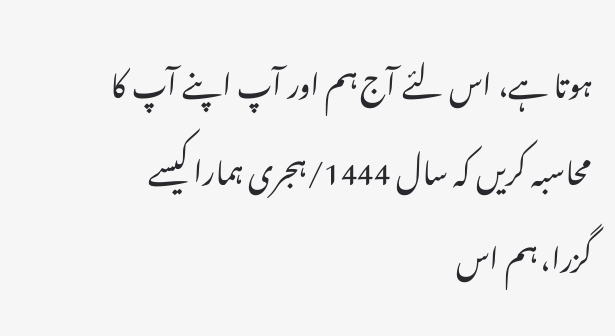ہوتا ہے، اس لئے آج ہم اور آپ اپنے آپ کا محاسبہ کریں کہ سال 1444/ہجری ہمارا کیسے گزرا، ہم اس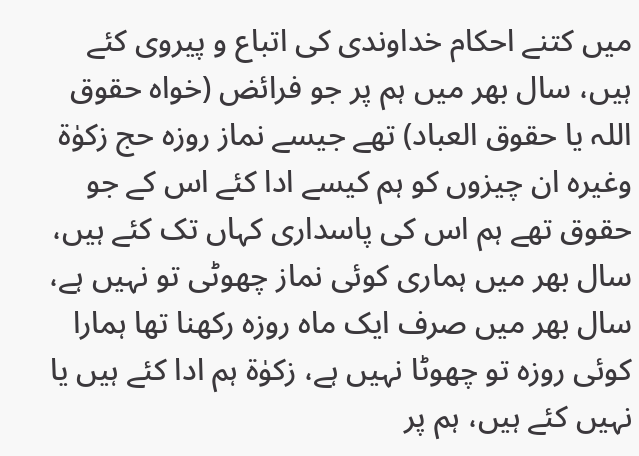میں کتنے احکام خداوندی کی اتباع و پیروی کئے ہیں، سال بھر میں ہم پر جو فرائض (خواہ حقوق اللہ یا حقوق العباد) تھے جیسے نماز روزہ حج زکوٰۃ وغیرہ ان چیزوں کو ہم کیسے ادا کئے اس کے جو حقوق تھے ہم اس کی پاسداری کہاں تک کئے ہیں، سال بھر میں ہماری کوئی نماز چھوٹی تو نہیں ہے، سال بھر میں صرف ایک ماہ روزہ رکھنا تھا ہمارا کوئی روزہ تو چھوٹا نہیں ہے، زکوٰۃ ہم ادا کئے ہیں یا نہیں کئے ہیں، ہم پر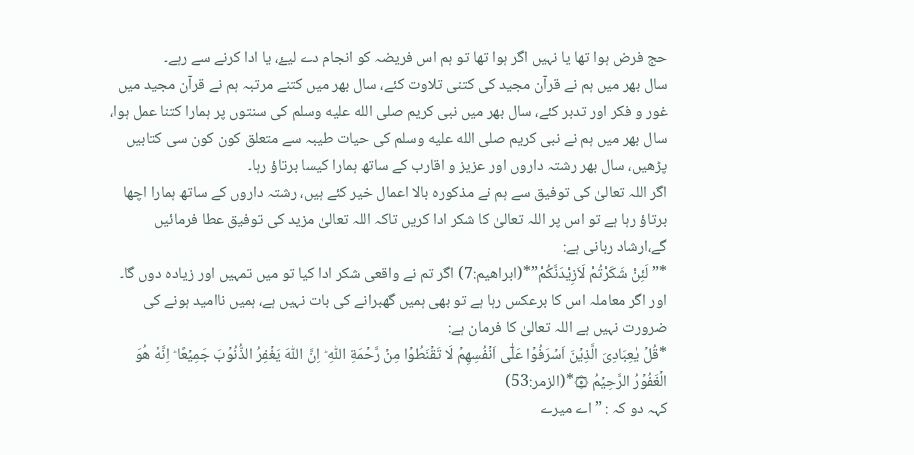حج فرض ہوا تھا یا نہیں اگر ہوا تھا تو ہم اس فریضہ کو انجام دے لیۓ، یا ادا کرنے سے رہے۔
سال بھر میں ہم نے قرآن مجید کی کتنی تلاوت کئے، سال بھر میں کتنے مرتبہ ہم نے قرآن مجید میں غور و فکر اور تدبر کئے، سال بھر میں نبی کریم صلى الله عليه وسلم کی سنتوں پر ہمارا کتنا عمل ہوا، سال بھر میں ہم نے نبی کریم صلى الله عليه وسلم کی حیات طیبہ سے متعلق کون کون سی کتابیں پڑھیں، سال بھر رشتہ داروں اور عزیز و اقارب کے ساتھ ہمارا کیسا برتاؤ رہا۔
اگر اللہ تعالیٰ کی توفیق سے ہم نے مذکورہ بالا اعمال خیر کئے ہیں، رشتہ داروں کے ساتھ ہمارا اچھا برتاؤ رہا ہے تو اس پر اللہ تعالیٰ کا شکر ادا کریں تاکہ اللہ تعالیٰ مزید کی توفیق عطا فرمائیں گے،ارشاد ربانی ہے:
*”لَئِنْ شَكَرْتُمْ لَاَزِيْدَنَّكُمْ”*(ابراهيم:7) اگر تم نے واقعی شکر ادا کیا تو میں تمہیں اور زیادہ دوں گا۔
اور اگر معاملہ اس کا برعکس رہا ہے تو بھی ہمیں گھبرانے کی بات نہیں ہے، ہمیں ناامید ہونے کی ضرورت نہیں ہے اللہ تعالیٰ کا فرمان ہے:
*قُلۡ يٰعِبَادِىَ الَّذِيۡنَ اَسۡرَفُوۡا عَلٰٓى اَنۡفُسِهِمۡ لَا تَقۡنَطُوۡا مِنۡ رَّحۡمَةِ اللّٰهِ ؕ اِنَّ اللّٰهَ يَغۡفِرُ الذُّنُوۡبَ جَمِيۡعًا ؕ اِنَّهٗ هُوَ الۡغَفُوۡرُ الرَّحِيۡمُ ۞*(الزمر:53)
کہہ دو کہ : ”اے میرے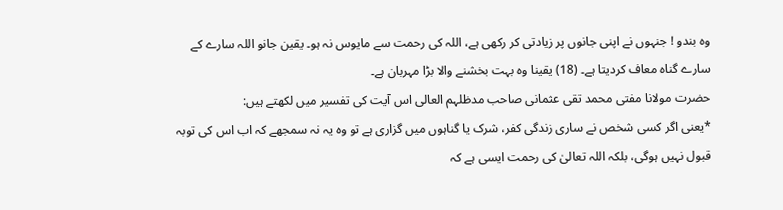وہ بندو ! جنہوں نے اپنی جانوں پر زیادتی کر رکھی ہے، اللہ کی رحمت سے مایوس نہ ہو۔ یقین جانو اللہ سارے کے سارے گناہ معاف کردیتا ہے۔ (18) یقینا وہ بہت بخشنے والا بڑا مہربان ہے۔
حضرت مولانا مفتی محمد تقی عثمانی صاحب مدظلہم العالی اس آیت کی تفسیر میں لکھتے ہیں:
*یعنی اگر کسی شخص نے ساری زندگی کفر، شرک یا گناہوں میں گزاری ہے تو وہ یہ نہ سمجھے کہ اب اس کی توبہ قبول نہیں ہوگی، بلکہ اللہ تعالیٰ کی رحمت ایسی ہے کہ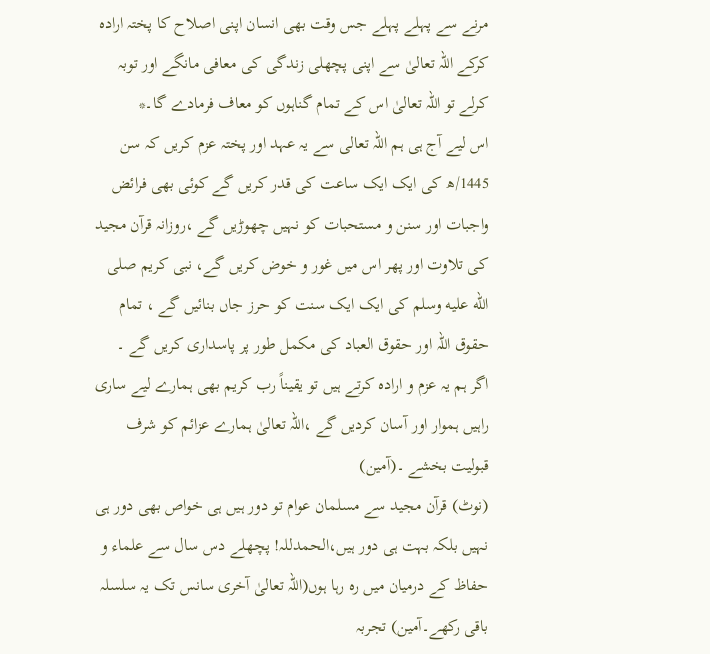مرنے سے پہلے پہلے جس وقت بھی انسان اپنی اصلاح کا پختہ ارادہ کرکے اللہ تعالیٰ سے اپنی پچھلی زندگی کی معافی مانگے اور توبہ کرلے تو اللہ تعالیٰ اس کے تمام گناہوں کو معاف فرمادے گا۔*
اس لیے آج ہی ہم اللہ تعالی سے یہ عہد اور پختہ عزم کریں کہ سن 1445/ھ کی ایک ایک ساعت کی قدر کریں گے کوئی بھی فرائض واجبات اور سنن و مستحبات کو نہیں چھوڑیں گے ،روزانہ قرآن مجید کی تلاوت اور پھر اس میں غور و خوض کریں گے، نبی کریم صلى الله عليه وسلم کی ایک ایک سنت کو حرز جاں بنائیں گے ، تمام حقوق اللہ اور حقوق العباد کی مکمل طور پر پاسداری کریں گے ۔
اگر ہم یہ عزم و ارادہ کرتے ہیں تو یقیناً رب کریم بھی ہمارے لیے ساری راہیں ہموار اور آسان کردیں گے ،اللہ تعالیٰ ہمارے عزائم کو شرف قبولیت بخشے ۔(آمین)
(نوٹ) قرآن مجید سے مسلمان عوام تو دور ہیں ہی خواص بھی دور ہی نہیں بلکہ بہت ہی دور ہیں،الحمدللہ! پچھلے دس سال سے علماء و حفاظ کے درمیان میں رہ رہا ہوں(اللہ تعالیٰ آخری سانس تک یہ سلسلہ باقی رکھے۔آمین) تجربہ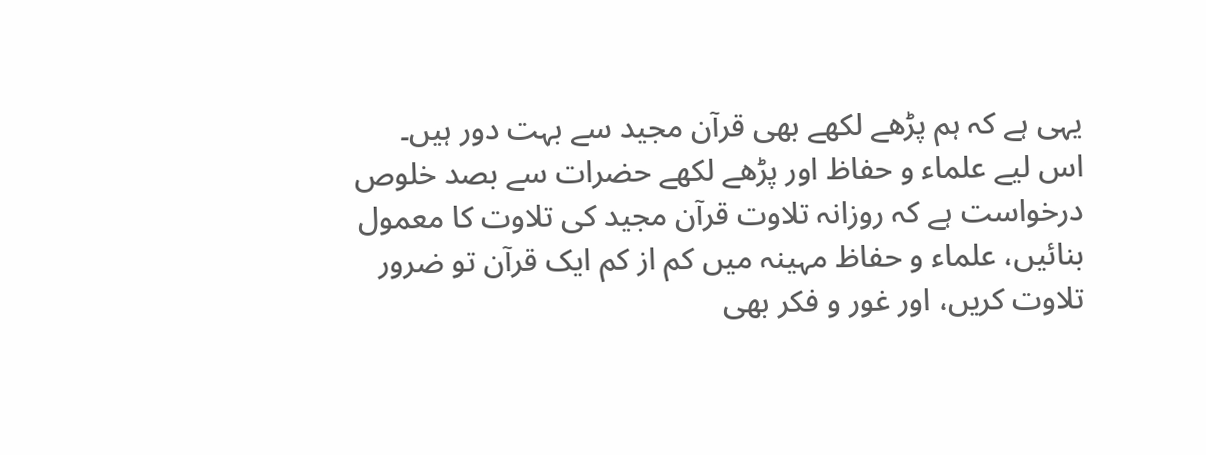یہی ہے کہ ہم پڑھے لکھے بھی قرآن مجید سے بہت دور ہیں۔
اس لیے علماء و حفاظ اور پڑھے لکھے حضرات سے بصد خلوص درخواست ہے کہ روزانہ تلاوت قرآن مجید کی تلاوت کا معمول بنائیں، علماء و حفاظ مہینہ میں کم از کم ایک قرآن تو ضرور تلاوت کریں، اور غور و فکر بھی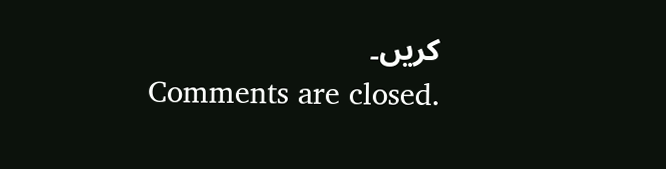کریں۔
Comments are closed.